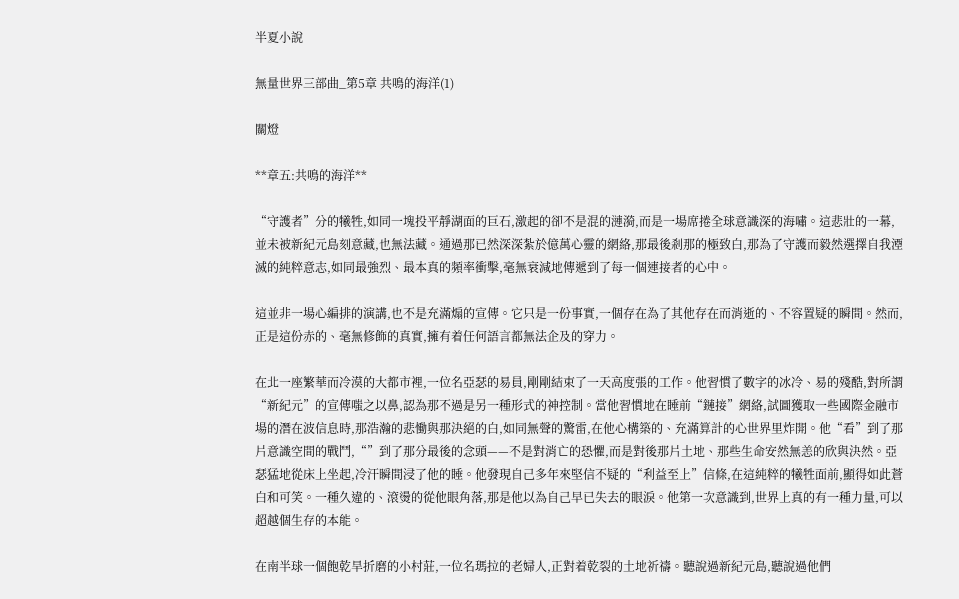半夏小說

無量世界三部曲_第5章 共鳴的海洋(1)

關燈

**章五:共鳴的海洋**

“守護者”分的犧牲,如同一塊投平靜湖面的巨石,激起的卻不是混的漣漪,而是一場席捲全球意識深的海嘯。這悲壯的一幕,並未被新紀元島刻意藏,也無法藏。通過那已然深深紮於億萬心靈的網絡,那最後剎那的極致白,那為了守護而毅然選擇自我湮滅的純粹意志,如同最強烈、最本真的頻率衝擊,毫無衰減地傳遞到了每一個連接者的心中。

這並非一場心編排的演講,也不是充滿煽的宣傳。它只是一份事實,一個存在為了其他存在而消逝的、不容置疑的瞬間。然而,正是這份赤的、毫無修飾的真實,擁有着任何語言都無法企及的穿力。

在北一座繁華而冷漠的大都市裡,一位名亞瑟的易員,剛剛結束了一天高度張的工作。他習慣了數字的冰冷、易的殘酷,對所謂“新紀元”的宣傳嗤之以鼻,認為那不過是另一種形式的神控制。當他習慣地在睡前“鏈接”網絡,試圖獲取一些國際金融市場的潛在波信息時,那浩瀚的悲慟與那決絕的白,如同無聲的驚雷,在他心構築的、充滿算計的心世界里炸開。他“看”到了那片意識空間的戰鬥,“”到了那分最後的念頭——不是對消亡的恐懼,而是對後那片土地、那些生命安然無恙的欣與決然。亞瑟猛地從床上坐起,冷汗瞬間浸了他的睡。他發現自己多年來堅信不疑的“利益至上”信條,在這純粹的犧牲面前,顯得如此蒼白和可笑。一種久違的、滾燙的從他眼角落,那是他以為自己早已失去的眼淚。他第一次意識到,世界上真的有一種力量,可以超越個生存的本能。

在南半球一個飽乾旱折磨的小村莊,一位名瑪拉的老婦人,正對着乾裂的土地祈禱。聽說過新紀元島,聽說過他們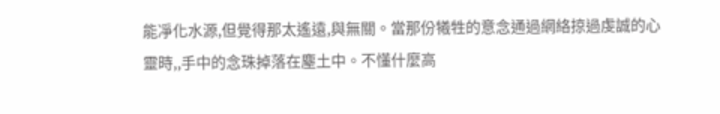能凈化水源,但覺得那太遙遠,與無關。當那份犧牲的意念通過網絡掠過虔誠的心靈時,,手中的念珠掉落在塵土中。不懂什麼高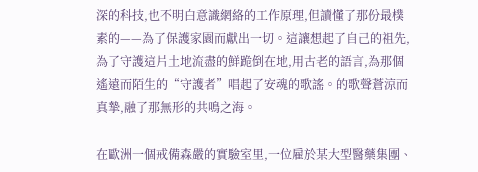深的科技,也不明白意識網絡的工作原理,但讀懂了那份最樸素的——為了保護家園而獻出一切。這讓想起了自己的祖先,為了守護這片土地流盡的鮮跪倒在地,用古老的語言,為那個遙遠而陌生的“守護者”唱起了安魂的歌謠。的歌聲蒼涼而真摯,融了那無形的共鳴之海。

在歐洲一個戒備森嚴的實驗室里,一位雇於某大型醫藥集團、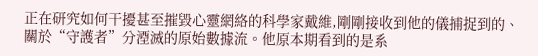正在研究如何干擾甚至摧毀心靈網絡的科學家戴維,剛剛接收到他的儀捕捉到的、關於“守護者”分湮滅的原始數據流。他原本期看到的是系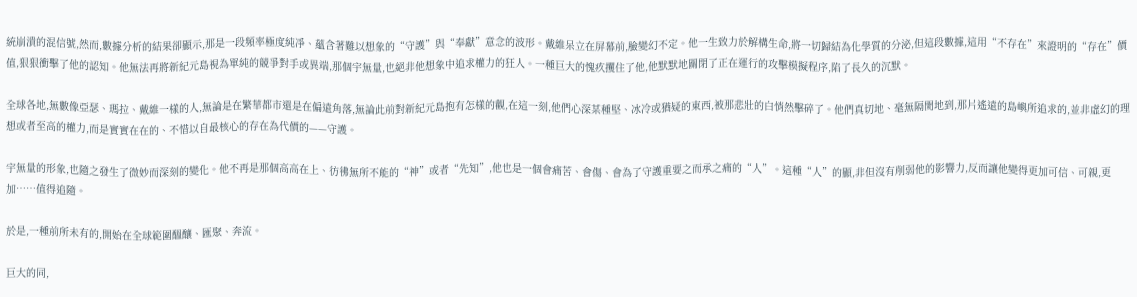統崩潰的混信號,然而,數據分析的結果卻顯示,那是一段頻率極度純凈、蘊含著難以想象的“守護”與“奉獻”意念的波形。戴維呆立在屏幕前,臉變幻不定。他一生致力於解構生命,將一切歸結為化學質的分泌,但這段數據,這用“不存在”來證明的“存在”價值,狠狠衝擊了他的認知。他無法再將新紀元島視為單純的競爭對手或異端,那個宇無量,也絕非他想象中追求權力的狂人。一種巨大的愧疚攫住了他,他默默地關閉了正在運行的攻擊模擬程序,陷了長久的沉默。

全球各地,無數像亞瑟、瑪拉、戴維一樣的人,無論是在繁華都市還是在偏遠角落,無論此前對新紀元島抱有怎樣的觀,在這一刻,他們心深某種堅、冰冷或猶疑的東西,被那悲壯的白悄然擊碎了。他們真切地、毫無隔閡地到,那片遙遠的島嶼所追求的,並非虛幻的理想或者至高的權力,而是實實在在的、不惜以自最核心的存在為代價的——守護。

宇無量的形象,也隨之發生了微妙而深刻的變化。他不再是那個高高在上、彷彿無所不能的“神”或者“先知”,他也是一個會痛苦、會傷、會為了守護重要之而承之痛的“人”。這種“人”的顯,非但沒有削弱他的影響力,反而讓他變得更加可信、可親,更加……值得追隨。

於是,一種前所未有的,開始在全球範圍醞釀、匯聚、奔流。

巨大的同,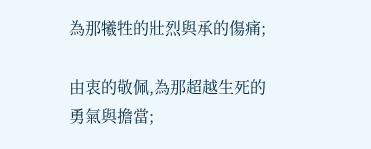為那犧牲的壯烈與承的傷痛;

由衷的敬佩,為那超越生死的勇氣與擔當;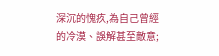深沉的愧疚,為自己曾經的冷漠、誤解甚至敵意;